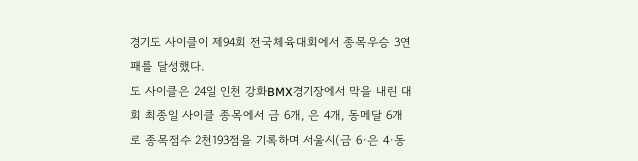경기도 사이클이 제94회 전국체육대회에서 종목우승 3연패를 달성했다.
도 사이클은 24일 인천 강화BMX경기장에서 막을 내린 대회 최종일 사이클 종목에서 금 6개, 은 4개, 동메달 6개로 종목점수 2천193점을 기록하며 서울시(금 6·은 4·동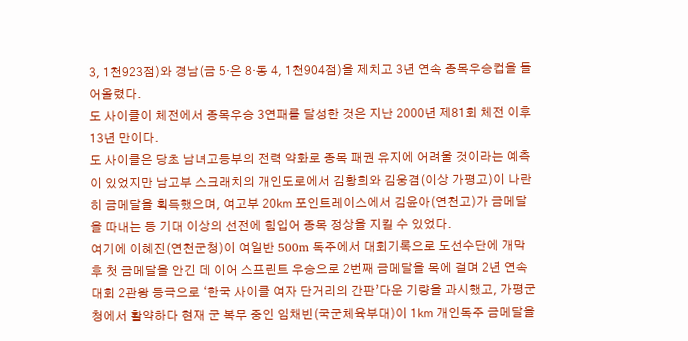3, 1천923점)와 경남(금 5·은 8·동 4, 1천904점)을 제치고 3년 연속 종목우승컵을 들어올렸다.
도 사이클이 체전에서 종목우승 3연패를 달성한 것은 지난 2000년 제81회 체전 이후 13년 만이다.
도 사이클은 당초 남녀고등부의 전력 약화로 종목 패권 유지에 어려울 것이라는 예측이 있었지만 남고부 스크래치의 개인도로에서 김황희와 김웅겸(이상 가평고)이 나란히 금메달을 획득했으며, 여고부 20㎞ 포인트레이스에서 김윤아(연천고)가 금메달을 따내는 등 기대 이상의 선전에 힘입어 종목 정상을 지킬 수 있었다.
여기에 이혜진(연천군청)이 여일반 500m 독주에서 대회기록으로 도선수단에 개막 후 첫 금메달을 안긴 데 이어 스프린트 우승으로 2번째 금메달을 목에 걸며 2년 연속 대회 2관왕 등극으로 ‘한국 사이클 여자 단거리의 간판’다운 기량을 과시했고, 가평군청에서 활약하다 현재 군 복무 중인 임채빈(국군체육부대)이 1㎞ 개인독주 금메달을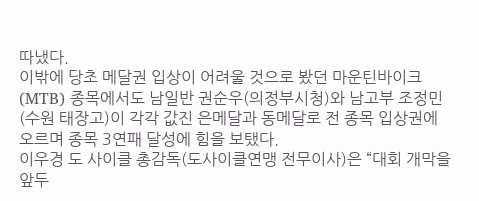따냈다.
이밖에 당초 메달권 입상이 어려울 것으로 봤던 마운틴바이크(MTB) 종목에서도 남일반 권순우(의정부시청)와 남고부 조정민(수원 태장고)이 각각 값진 은메달과 동메달로 전 종목 입상권에 오르며 종목 3연패 달성에 힘을 보탰다.
이우경 도 사이클 총감독(도사이클연맹 전무이사)은 “대회 개막을 앞두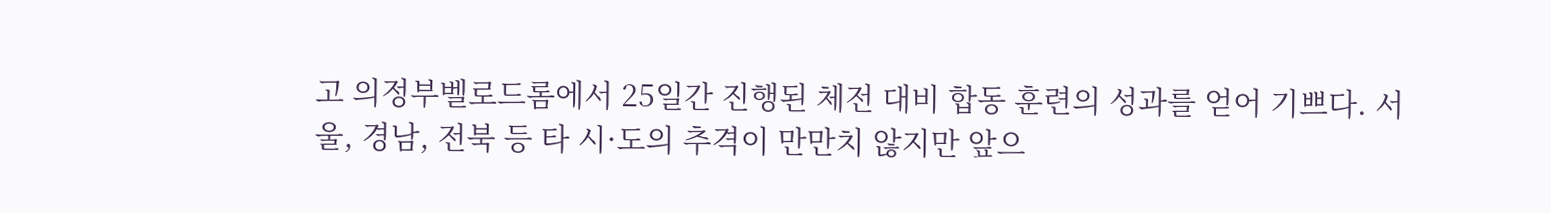고 의정부벨로드롬에서 25일간 진행된 체전 대비 합동 훈련의 성과를 얻어 기쁘다. 서울, 경남, 전북 등 타 시·도의 추격이 만만치 않지만 앞으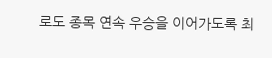로도 종목 연속 우승을 이어가도록 최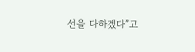선을 다하겠다”고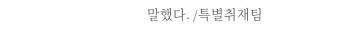말했다. /특별취재팀